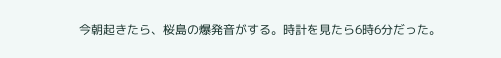今朝起きたら、桜島の爆発音がする。時計を見たら6時6分だった。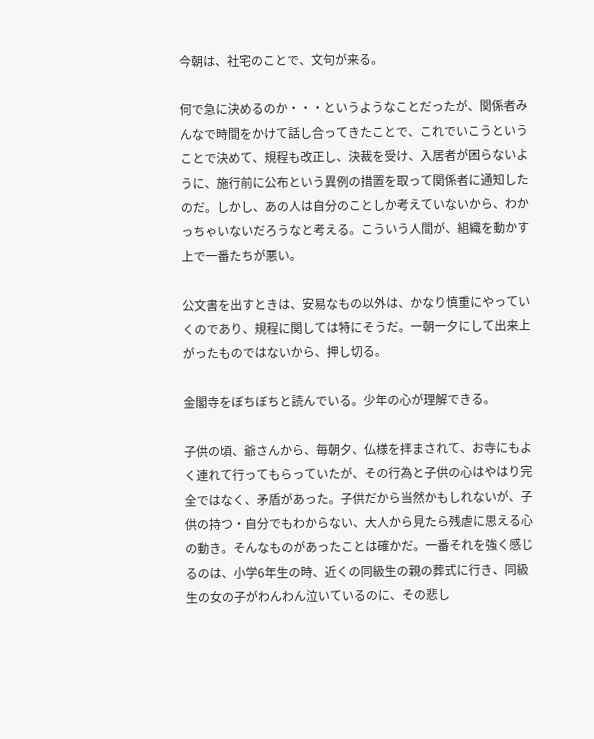今朝は、社宅のことで、文句が来る。

何で急に決めるのか・・・というようなことだったが、関係者みんなで時間をかけて話し合ってきたことで、これでいこうということで決めて、規程も改正し、決裁を受け、入居者が困らないように、施行前に公布という異例の措置を取って関係者に通知したのだ。しかし、あの人は自分のことしか考えていないから、わかっちゃいないだろうなと考える。こういう人間が、組織を動かす上で一番たちが悪い。

公文書を出すときは、安易なもの以外は、かなり慎重にやっていくのであり、規程に関しては特にそうだ。一朝一夕にして出来上がったものではないから、押し切る。

金閣寺をぼちぼちと読んでいる。少年の心が理解できる。

子供の頃、爺さんから、毎朝夕、仏様を拝まされて、お寺にもよく連れて行ってもらっていたが、その行為と子供の心はやはり完全ではなく、矛盾があった。子供だから当然かもしれないが、子供の持つ・自分でもわからない、大人から見たら残虐に思える心の動き。そんなものがあったことは確かだ。一番それを強く感じるのは、小学6年生の時、近くの同級生の親の葬式に行き、同級生の女の子がわんわん泣いているのに、その悲し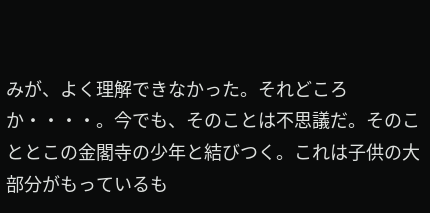みが、よく理解できなかった。それどころか・・・・。今でも、そのことは不思議だ。そのこととこの金閣寺の少年と結びつく。これは子供の大部分がもっているも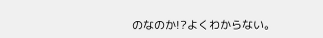のなのか!?よくわからない。